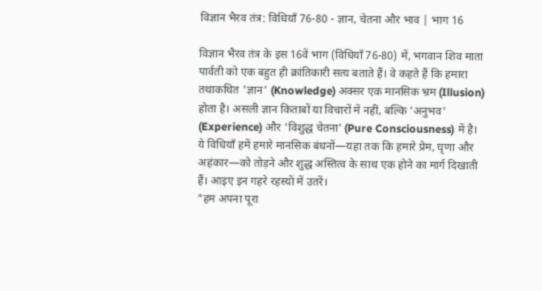विज्ञान भैरव तंत्र: विधियाँ 76-80 - ज्ञान, चेतना और भाव | भाग 16

विज्ञान भैरव तंत्र के इस 16वें भाग (विधियाँ 76-80) में, भगवान शिव माता पार्वती को एक बहुत ही क्रांतिकारी सत्य बताते हैं। वे कहते हैं कि हमारा तथाकथित 'ज्ञान' (Knowledge) अक्सर एक मानसिक भ्रम (Illusion) होता है। असली ज्ञान किताबों या विचारों में नहीं, बल्कि 'अनुभव' (Experience) और 'विशुद्ध चेतना' (Pure Consciousness) में है।
ये विधियाँ हमें हमारे मानसिक बंधनों—यहा तक कि हमारे प्रेम, घृणा और अहंकार—को तोड़ने और शुद्ध अस्तित्व के साथ एक होने का मार्ग दिखाती हैं। आइए इन गहरे रहस्यों में उतरें।
"हम अपना पूरा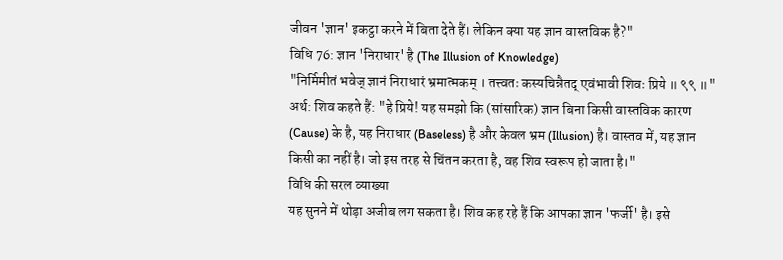जीवन 'ज्ञान' इकट्ठा करने में बिता देते हैं। लेकिन क्या यह ज्ञान वास्तविक है?"
विधि 76: ज्ञान 'निराधार' है (The Illusion of Knowledge)
"निर्मिमीतं भवेज् ज्ञानं निराधारं भ्रमात्मकम् । तत्त्वतः कस्यचिन्नैतद् एवंभावी शिवः प्रिये ॥ ९९ ॥"
अर्थ: शिव कहते हैं: "हे प्रिये! यह समझो कि (सांसारिक) ज्ञान बिना किसी वास्तविक कारण (Cause) के है, यह निराधार (Baseless) है और केवल भ्रम (Illusion) है। वास्तव में, यह ज्ञान किसी का नहीं है। जो इस तरह से चिंतन करता है, वह शिव स्वरूप हो जाता है।"
विधि की सरल व्याख्या
यह सुनने में थोड़ा अजीब लग सकता है। शिव कह रहे हैं कि आपका ज्ञान 'फर्जी' है। इसे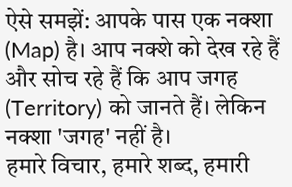ऐसे समझें: आपके पास एक नक्शा (Map) है। आप नक्शे को देख रहे हैं और सोच रहे हैं कि आप जगह (Territory) को जानते हैं। लेकिन नक्शा 'जगह' नहीं है।
हमारे विचार, हमारे शब्द, हमारी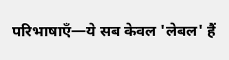परिभाषाएँ—ये सब केवल 'लेबल' हैं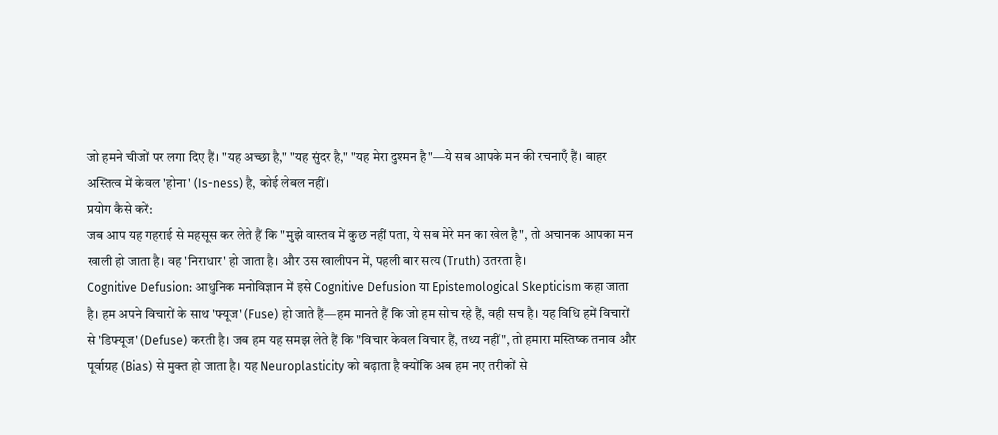जो हमने चीजों पर लगा दिए हैं। "यह अच्छा है," "यह सुंदर है," "यह मेरा दुश्मन है"—ये सब आपके मन की रचनाएँ हैं। बाहर अस्तित्व में केवल 'होना' (Is-ness) है, कोई लेबल नहीं।
प्रयोग कैसे करें:
जब आप यह गहराई से महसूस कर लेते हैं कि "मुझे वास्तव में कुछ नहीं पता, ये सब मेरे मन का खेल है", तो अचानक आपका मन खाली हो जाता है। वह 'निराधार' हो जाता है। और उस खालीपन में, पहली बार सत्य (Truth) उतरता है।
Cognitive Defusion: आधुनिक मनोविज्ञान में इसे Cognitive Defusion या Epistemological Skepticism कहा जाता है। हम अपने विचारों के साथ 'फ्यूज' (Fuse) हो जाते हैं—हम मानते हैं कि जो हम सोच रहे हैं, वही सच है। यह विधि हमें विचारों से 'डिफ्यूज' (Defuse) करती है। जब हम यह समझ लेते हैं कि "विचार केवल विचार हैं, तथ्य नहीं", तो हमारा मस्तिष्क तनाव और पूर्वाग्रह (Bias) से मुक्त हो जाता है। यह Neuroplasticity को बढ़ाता है क्योंकि अब हम नए तरीकों से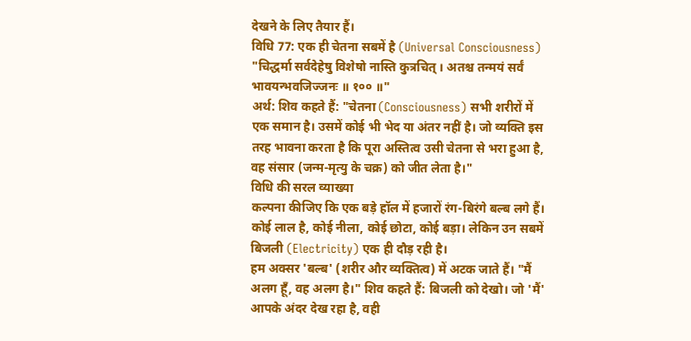देखने के लिए तैयार हैं।
विधि 77: एक ही चेतना सबमें है (Universal Consciousness)
"चिद्धर्मा सर्वदेहेषु विशेषो नास्ति कुत्रचित् । अतश्च तन्मयं सर्वं भावयन्भवजिज्जनः ॥ १०० ॥"
अर्थ: शिव कहते हैं: "चेतना (Consciousness) सभी शरीरों में एक समान है। उसमें कोई भी भेद या अंतर नहीं है। जो व्यक्ति इस तरह भावना करता है कि पूरा अस्तित्व उसी चेतना से भरा हुआ है, वह संसार (जन्म-मृत्यु के चक्र) को जीत लेता है।"
विधि की सरल व्याख्या
कल्पना कीजिए कि एक बड़े हॉल में हजारों रंग-बिरंगे बल्ब लगे हैं। कोई लाल है, कोई नीला, कोई छोटा, कोई बड़ा। लेकिन उन सबमें बिजली (Electricity) एक ही दौड़ रही है।
हम अक्सर 'बल्ब' (शरीर और व्यक्तित्व) में अटक जाते हैं। "मैं अलग हूँ, वह अलग है।" शिव कहते हैं: बिजली को देखो। जो 'मैं' आपके अंदर देख रहा है, वही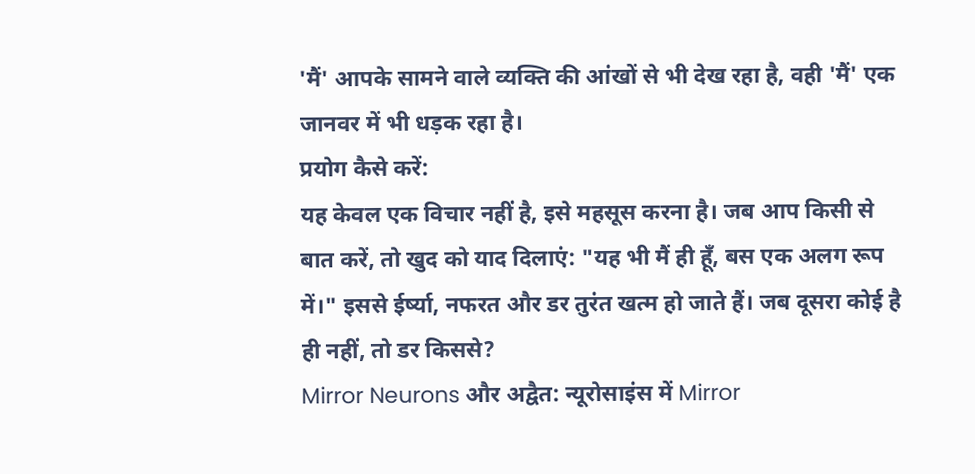'मैं' आपके सामने वाले व्यक्ति की आंखों से भी देख रहा है, वही 'मैं' एक जानवर में भी धड़क रहा है।
प्रयोग कैसे करें:
यह केवल एक विचार नहीं है, इसे महसूस करना है। जब आप किसी से बात करें, तो खुद को याद दिलाएं: "यह भी मैं ही हूँ, बस एक अलग रूप में।" इससे ईर्ष्या, नफरत और डर तुरंत खत्म हो जाते हैं। जब दूसरा कोई है ही नहीं, तो डर किससे?
Mirror Neurons और अद्वैत: न्यूरोसाइंस में Mirror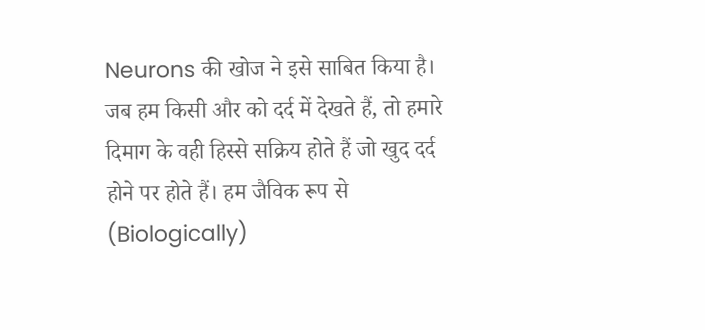Neurons की खोज ने इसे साबित किया है। जब हम किसी और को दर्द में देखते हैं, तो हमारे दिमाग के वही हिस्से सक्रिय होते हैं जो खुद दर्द होने पर होते हैं। हम जैविक रूप से (Biologically)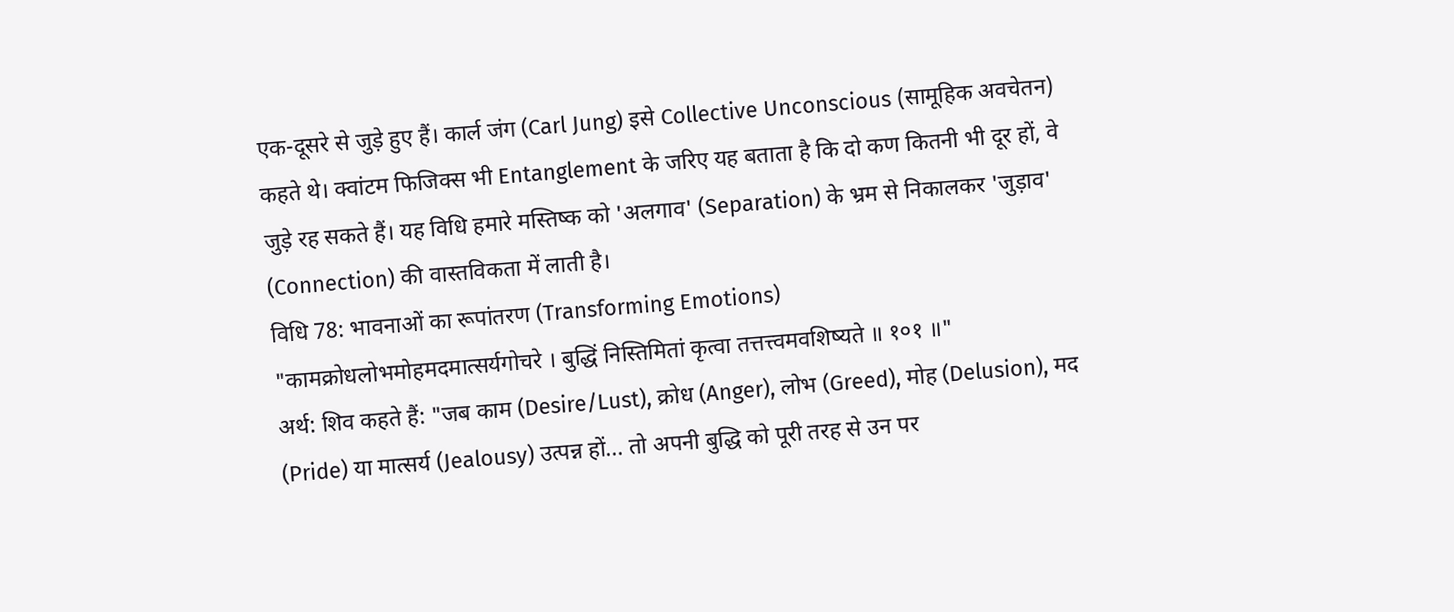एक-दूसरे से जुड़े हुए हैं। कार्ल जंग (Carl Jung) इसे Collective Unconscious (सामूहिक अवचेतन) कहते थे। क्वांटम फिजिक्स भी Entanglement के जरिए यह बताता है कि दो कण कितनी भी दूर हों, वे जुड़े रह सकते हैं। यह विधि हमारे मस्तिष्क को 'अलगाव' (Separation) के भ्रम से निकालकर 'जुड़ाव' (Connection) की वास्तविकता में लाती है।
विधि 78: भावनाओं का रूपांतरण (Transforming Emotions)
"कामक्रोधलोभमोहमदमात्सर्यगोचरे । बुद्धिं निस्तिमितां कृत्वा तत्तत्त्वमवशिष्यते ॥ १०१ ॥"
अर्थ: शिव कहते हैं: "जब काम (Desire/Lust), क्रोध (Anger), लोभ (Greed), मोह (Delusion), मद (Pride) या मात्सर्य (Jealousy) उत्पन्न हों... तो अपनी बुद्धि को पूरी तरह से उन पर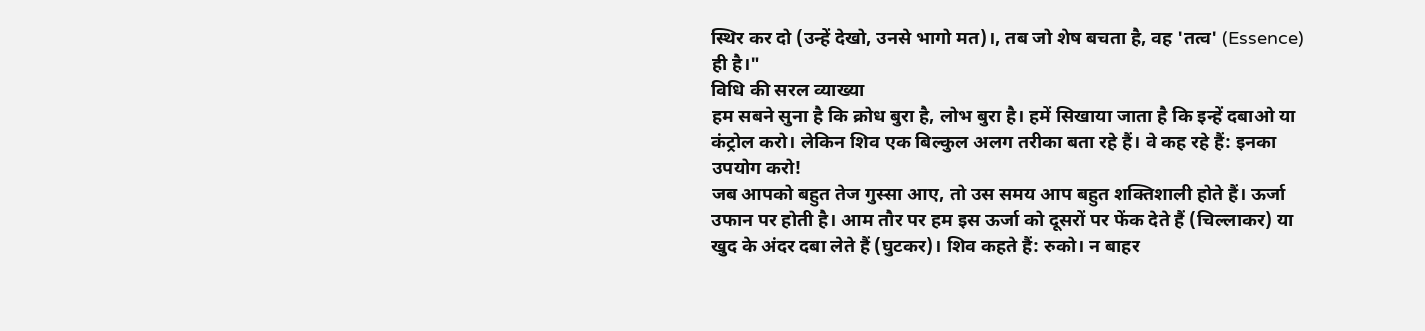स्थिर कर दो (उन्हें देखो, उनसे भागो मत)।, तब जो शेष बचता है, वह 'तत्व' (Essence) ही है।"
विधि की सरल व्याख्या
हम सबने सुना है कि क्रोध बुरा है, लोभ बुरा है। हमें सिखाया जाता है कि इन्हें दबाओ या कंट्रोल करो। लेकिन शिव एक बिल्कुल अलग तरीका बता रहे हैं। वे कह रहे हैं: इनका उपयोग करो!
जब आपको बहुत तेज गुस्सा आए, तो उस समय आप बहुत शक्तिशाली होते हैं। ऊर्जा उफान पर होती है। आम तौर पर हम इस ऊर्जा को दूसरों पर फेंक देते हैं (चिल्लाकर) या खुद के अंदर दबा लेते हैं (घुटकर)। शिव कहते हैं: रुको। न बाहर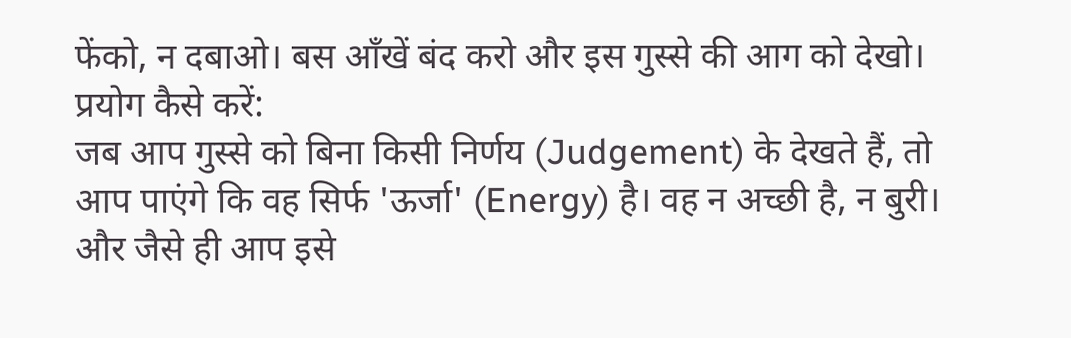फेंको, न दबाओ। बस आँखें बंद करो और इस गुस्से की आग को देखो।
प्रयोग कैसे करें:
जब आप गुस्से को बिना किसी निर्णय (Judgement) के देखते हैं, तो आप पाएंगे कि वह सिर्फ 'ऊर्जा' (Energy) है। वह न अच्छी है, न बुरी। और जैसे ही आप इसे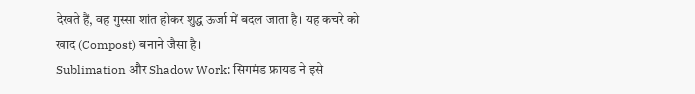देखते हैं, वह गुस्सा शांत होकर शुद्ध ऊर्जा में बदल जाता है। यह कचरे को खाद (Compost) बनाने जैसा है।
Sublimation और Shadow Work: सिगमंड फ्रायड ने इसे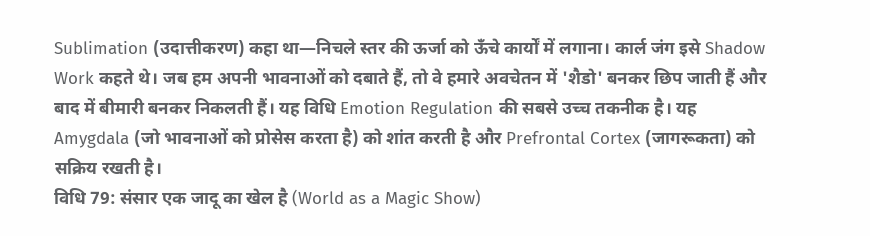Sublimation (उदात्तीकरण) कहा था—निचले स्तर की ऊर्जा को ऊँचे कार्यों में लगाना। कार्ल जंग इसे Shadow Work कहते थे। जब हम अपनी भावनाओं को दबाते हैं, तो वे हमारे अवचेतन में 'शैडो' बनकर छिप जाती हैं और बाद में बीमारी बनकर निकलती हैं। यह विधि Emotion Regulation की सबसे उच्च तकनीक है। यह Amygdala (जो भावनाओं को प्रोसेस करता है) को शांत करती है और Prefrontal Cortex (जागरूकता) को सक्रिय रखती है।
विधि 79: संसार एक जादू का खेल है (World as a Magic Show)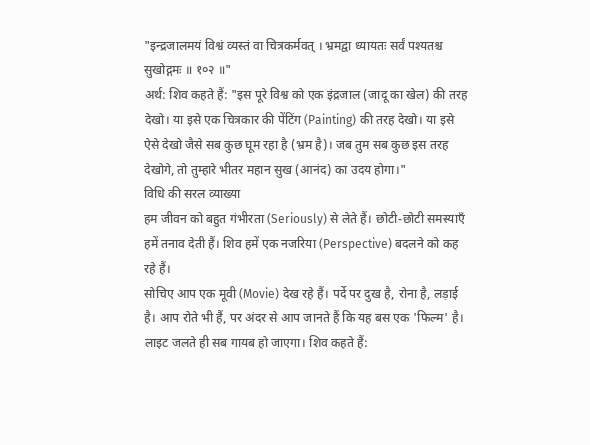"इन्द्रजालमयं विश्वं व्यस्तं वा चित्रकर्मवत् । भ्रमद्वा ध्यायतः सर्वं पश्यतश्च सुखोद्गमः ॥ १०२ ॥"
अर्थ: शिव कहते हैं: "इस पूरे विश्व को एक इंद्रजाल (जादू का खेल) की तरह देखो। या इसे एक चित्रकार की पेंटिंग (Painting) की तरह देखो। या इसे ऐसे देखो जैसे सब कुछ घूम रहा है (भ्रम है)। जब तुम सब कुछ इस तरह देखोगे, तो तुम्हारे भीतर महान सुख (आनंद) का उदय होगा।"
विधि की सरल व्याख्या
हम जीवन को बहुत गंभीरता (Seriously) से लेते हैं। छोटी-छोटी समस्याएँ हमें तनाव देती हैं। शिव हमें एक नजरिया (Perspective) बदलने को कह रहे हैं।
सोचिए आप एक मूवी (Movie) देख रहे हैं। पर्दे पर दुख है, रोना है, लड़ाई है। आप रोते भी हैं, पर अंदर से आप जानते हैं कि यह बस एक 'फिल्म' है। लाइट जलते ही सब गायब हो जाएगा। शिव कहते हैं: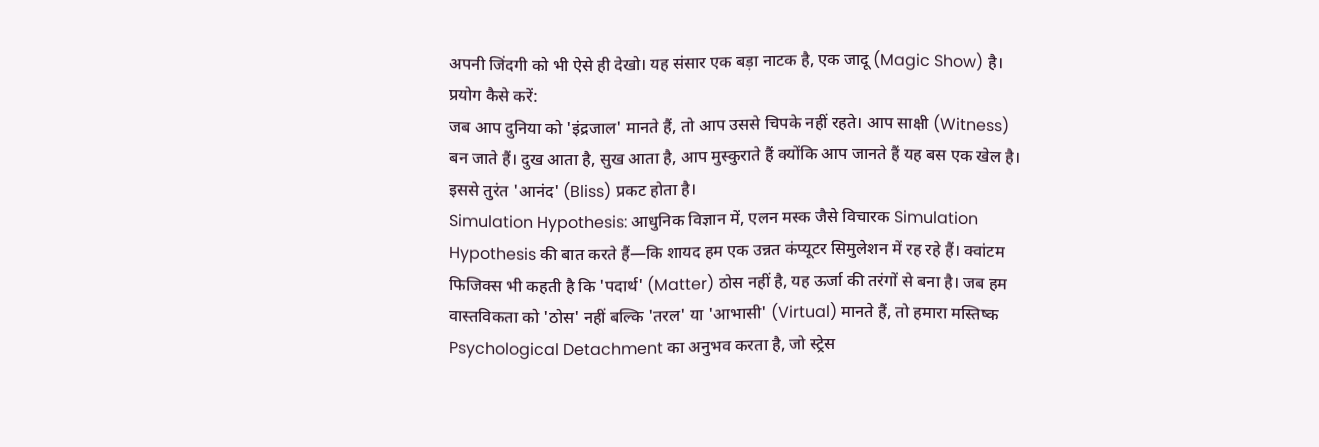अपनी जिंदगी को भी ऐसे ही देखो। यह संसार एक बड़ा नाटक है, एक जादू (Magic Show) है।
प्रयोग कैसे करें:
जब आप दुनिया को 'इंद्रजाल' मानते हैं, तो आप उससे चिपके नहीं रहते। आप साक्षी (Witness) बन जाते हैं। दुख आता है, सुख आता है, आप मुस्कुराते हैं क्योंकि आप जानते हैं यह बस एक खेल है। इससे तुरंत 'आनंद' (Bliss) प्रकट होता है।
Simulation Hypothesis: आधुनिक विज्ञान में, एलन मस्क जैसे विचारक Simulation Hypothesis की बात करते हैं—कि शायद हम एक उन्नत कंप्यूटर सिमुलेशन में रह रहे हैं। क्वांटम फिजिक्स भी कहती है कि 'पदार्थ' (Matter) ठोस नहीं है, यह ऊर्जा की तरंगों से बना है। जब हम वास्तविकता को 'ठोस' नहीं बल्कि 'तरल' या 'आभासी' (Virtual) मानते हैं, तो हमारा मस्तिष्क Psychological Detachment का अनुभव करता है, जो स्ट्रेस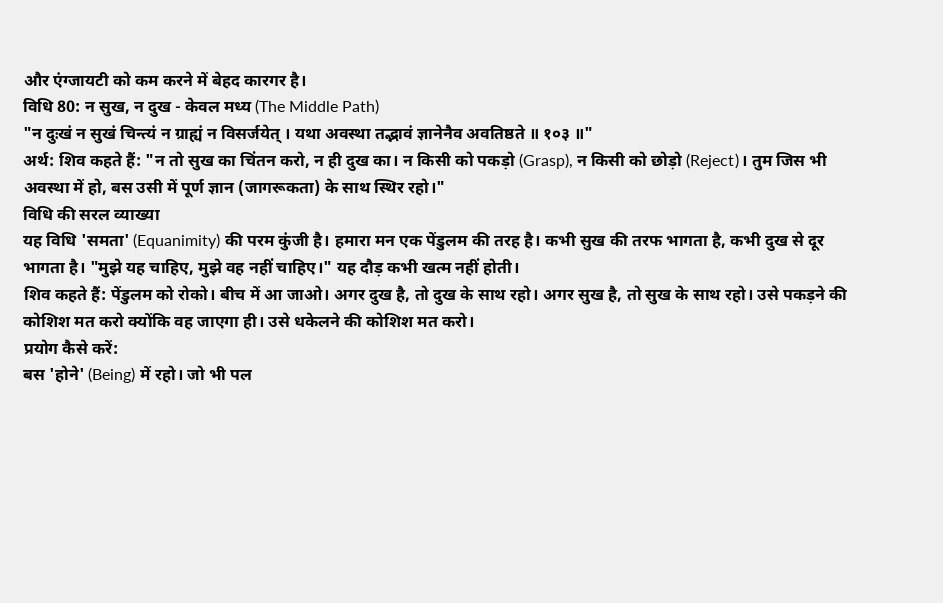और एंग्जायटी को कम करने में बेहद कारगर है।
विधि 80: न सुख, न दुख - केवल मध्य (The Middle Path)
"न दुःखं न सुखं चिन्त्यं न ग्राह्यं न विसर्जयेत् । यथा अवस्था तद्भावं ज्ञानेनैव अवतिष्ठते ॥ १०३ ॥"
अर्थ: शिव कहते हैं: "न तो सुख का चिंतन करो, न ही दुख का। न किसी को पकड़ो (Grasp), न किसी को छोड़ो (Reject)। तुम जिस भी अवस्था में हो, बस उसी में पूर्ण ज्ञान (जागरूकता) के साथ स्थिर रहो।"
विधि की सरल व्याख्या
यह विधि 'समता' (Equanimity) की परम कुंजी है। हमारा मन एक पेंडुलम की तरह है। कभी सुख की तरफ भागता है, कभी दुख से दूर भागता है। "मुझे यह चाहिए, मुझे वह नहीं चाहिए।" यह दौड़ कभी खत्म नहीं होती।
शिव कहते हैं: पेंडुलम को रोको। बीच में आ जाओ। अगर दुख है, तो दुख के साथ रहो। अगर सुख है, तो सुख के साथ रहो। उसे पकड़ने की कोशिश मत करो क्योंकि वह जाएगा ही। उसे धकेलने की कोशिश मत करो।
प्रयोग कैसे करें:
बस 'होने' (Being) में रहो। जो भी पल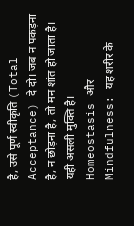है, उसे पूर्ण स्वीकृति (Total Acceptance) दे दो। जब न पकड़ना है, न छोड़ना है, तो मन शांत हो जाता है। यही असली मुक्ति है।
Homeostasis और Mindfulness: यह शरीर के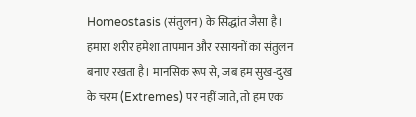Homeostasis (संतुलन) के सिद्धांत जैसा है। हमारा शरीर हमेशा तापमान और रसायनों का संतुलन बनाए रखता है। मानसिक रूप से, जब हम सुख-दुख के चरम (Extremes) पर नहीं जाते, तो हम एक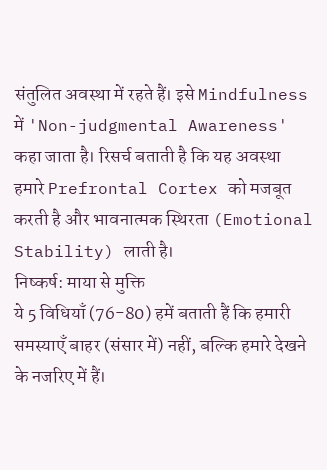संतुलित अवस्था में रहते हैं। इसे Mindfulness में 'Non-judgmental Awareness' कहा जाता है। रिसर्च बताती है कि यह अवस्था हमारे Prefrontal Cortex को मजबूत करती है और भावनात्मक स्थिरता (Emotional Stability) लाती है।
निष्कर्ष: माया से मुक्ति
ये 5 विधियाँ (76-80) हमें बताती हैं कि हमारी समस्याएँ बाहर (संसार में) नहीं, बल्कि हमारे देखने के नजरिए में हैं।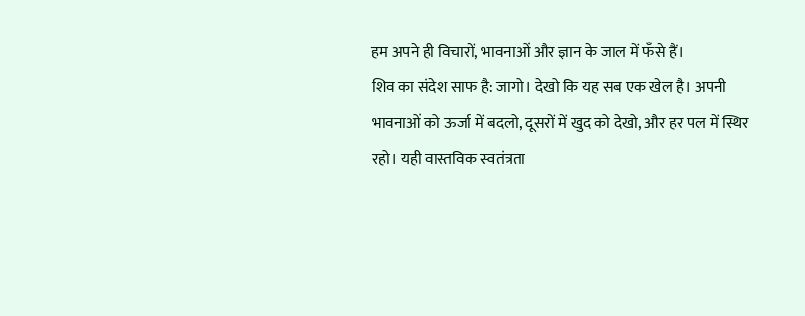हम अपने ही विचारों, भावनाओं और ज्ञान के जाल में फँसे हैं।
शिव का संदेश साफ है: जागो। देखो कि यह सब एक खेल है। अपनी भावनाओं को ऊर्जा में बदलो, दूसरों में खुद को देखो, और हर पल में स्थिर रहो। यही वास्तविक स्वतंत्रता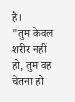है।
"तुम केवल शरीर नहीं हो, तुम वह चेतना हो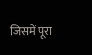जिसमें पूरा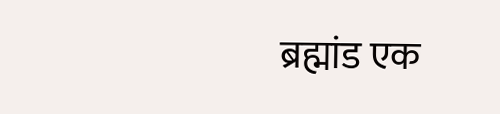ब्रह्मांड एक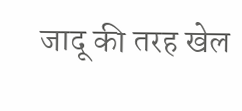जादू की तरह खेल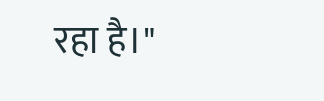रहा है।"